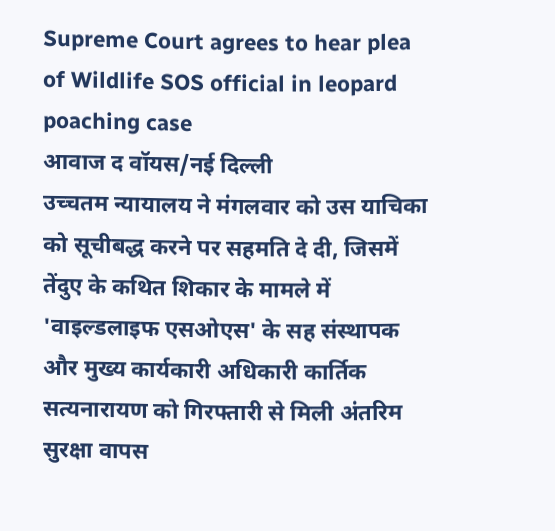Supreme Court agrees to hear plea of Wildlife SOS official in leopard poaching case
आवाज द वॉयस/नई दिल्ली
उच्चतम न्यायालय ने मंगलवार को उस याचिका को सूचीबद्ध करने पर सहमति दे दी, जिसमें तेंदुए के कथित शिकार के मामले में 'वाइल्डलाइफ एसओएस' के सह संस्थापक और मुख्य कार्यकारी अधिकारी कार्तिक सत्यनारायण को गिरफ्तारी से मिली अंतरिम सुरक्षा वापस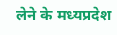लेने के मध्यप्रदेश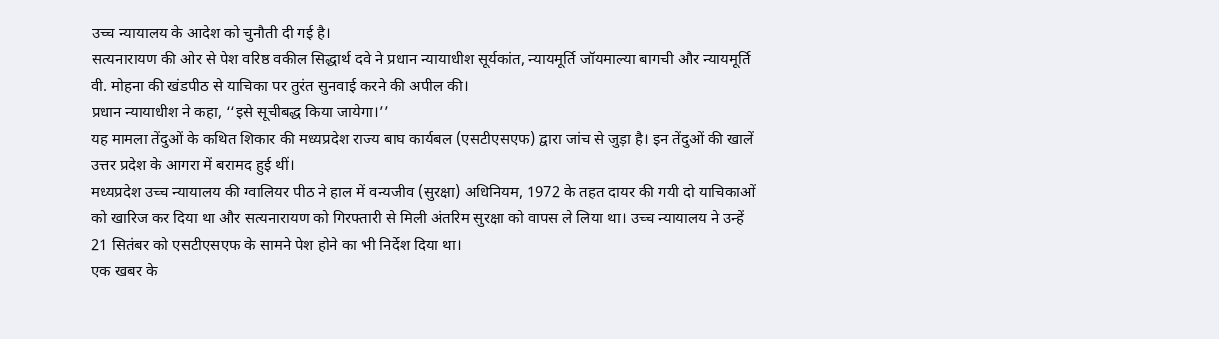उच्च न्यायालय के आदेश को चुनौती दी गई है।
सत्यनारायण की ओर से पेश वरिष्ठ वकील सिद्धार्थ दवे ने प्रधान न्यायाधीश सूर्यकांत, न्यायमूर्ति जॉयमाल्या बागची और न्यायमूर्ति वी. मोहना की खंडपीठ से याचिका पर तुरंत सुनवाई करने की अपील की।
प्रधान न्यायाधीश ने कहा, ‘‘इसे सूचीबद्ध किया जायेगा।’’
यह मामला तेंदुओं के कथित शिकार की मध्यप्रदेश राज्य बाघ कार्यबल (एसटीएसएफ) द्वारा जांच से जुड़ा है। इन तेंदुओं की खालें उत्तर प्रदेश के आगरा में बरामद हुई थीं।
मध्यप्रदेश उच्च न्यायालय की ग्वालियर पीठ ने हाल में वन्यजीव (सुरक्षा) अधिनियम, 1972 के तहत दायर की गयी दो याचिकाओं को खारिज कर दिया था और सत्यनारायण को गिरफ्तारी से मिली अंतरिम सुरक्षा को वापस ले लिया था। उच्च न्यायालय ने उन्हें 21 सितंबर को एसटीएसएफ के सामने पेश होने का भी निर्देश दिया था।
एक खबर के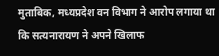मुताबिक, मध्यप्रदेश वन विभाग ने आरोप लगाया था कि सत्यनारायण ने अपने खिलाफ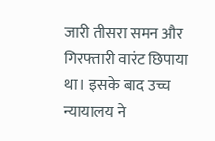जारी तीसरा समन और गिरफ्तारी वारंट छिपाया था। इसके बाद उच्च न्यायालय ने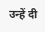उन्हें दी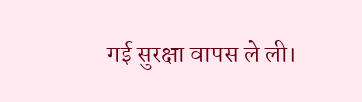गई सुरक्षा वापस ले ली।